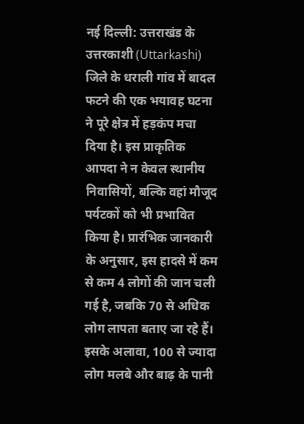नई दिल्ली: उत्तराखंड के उत्तरकाशी (Uttarkashi) जिले के धराली गांव में बादल फटने की एक भयावह घटना ने पूरे क्षेत्र में हड़कंप मचा दिया है। इस प्राकृतिक आपदा ने न केवल स्थानीय निवासियों, बल्कि वहां मौजूद पर्यटकों को भी प्रभावित किया है। प्रारंभिक जानकारी के अनुसार, इस हादसे में कम से कम 4 लोगों की जान चली गई है, जबकि 70 से अधिक लोग लापता बताए जा रहे हैं। इसके अलावा, 100 से ज्यादा लोग मलबे और बाढ़ के पानी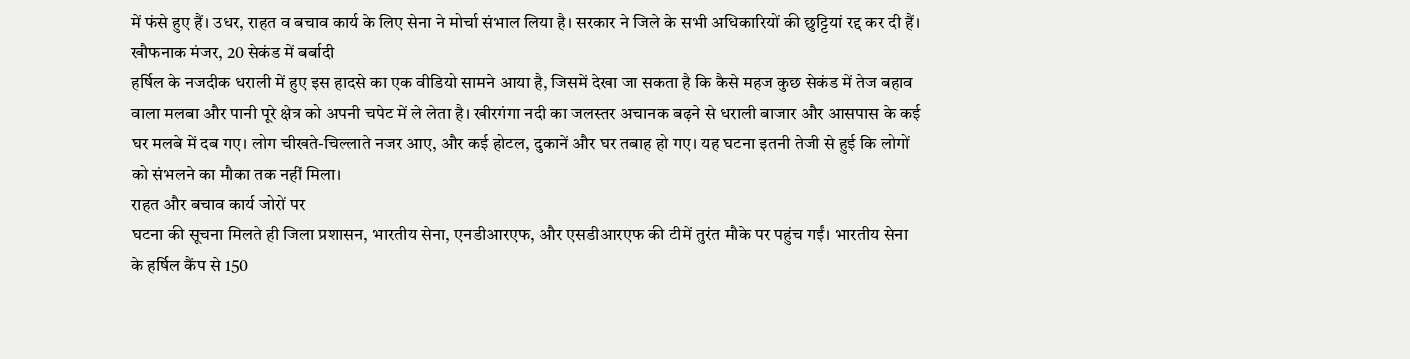में फंसे हुए हैं। उधर, राहत व बचाव कार्य के लिए सेना ने मोर्चा संभाल लिया है। सरकार ने जिले के सभी अधिकारियों की छुट्टियां रद्द कर दी हैं।
खौफनाक मंजर, 20 सेकंड में बर्बादी
हर्षिल के नजदीक धराली में हुए इस हादसे का एक वीडियो सामने आया है, जिसमें देखा जा सकता है कि कैसे महज कुछ सेकंड में तेज बहाव वाला मलबा और पानी पूरे क्षेत्र को अपनी चपेट में ले लेता है। खीरगंगा नदी का जलस्तर अचानक बढ़ने से धराली बाजार और आसपास के कई घर मलबे में दब गए। लोग चीखते-चिल्लाते नजर आए, और कई होटल, दुकानें और घर तबाह हो गए। यह घटना इतनी तेजी से हुई कि लोगों को संभलने का मौका तक नहीं मिला।
राहत और बचाव कार्य जोरों पर
घटना की सूचना मिलते ही जिला प्रशासन, भारतीय सेना, एनडीआरएफ, और एसडीआरएफ की टीमें तुरंत मौके पर पहुंच गईं। भारतीय सेना के हर्षिल कैंप से 150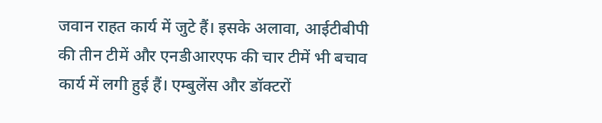जवान राहत कार्य में जुटे हैं। इसके अलावा, आईटीबीपी की तीन टीमें और एनडीआरएफ की चार टीमें भी बचाव कार्य में लगी हुई हैं। एम्बुलेंस और डॉक्टरों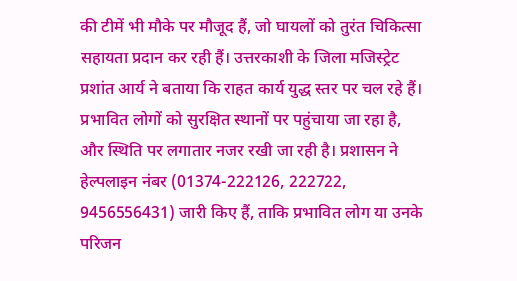की टीमें भी मौके पर मौजूद हैं, जो घायलों को तुरंत चिकित्सा सहायता प्रदान कर रही हैं। उत्तरकाशी के जिला मजिस्ट्रेट प्रशांत आर्य ने बताया कि राहत कार्य युद्ध स्तर पर चल रहे हैं। प्रभावित लोगों को सुरक्षित स्थानों पर पहुंचाया जा रहा है, और स्थिति पर लगातार नजर रखी जा रही है। प्रशासन ने हेल्पलाइन नंबर (01374-222126, 222722, 9456556431) जारी किए हैं, ताकि प्रभावित लोग या उनके परिजन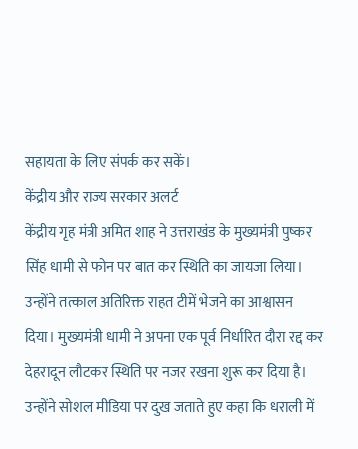सहायता के लिए संपर्क कर सकें।
केंद्रीय और राज्य सरकार अलर्ट
केंद्रीय गृह मंत्री अमित शाह ने उत्तराखंड के मुख्यमंत्री पुष्कर सिंह धामी से फोन पर बात कर स्थिति का जायजा लिया। उन्होंने तत्काल अतिरिक्त राहत टीमें भेजने का आश्वासन दिया। मुख्यमंत्री धामी ने अपना एक पूर्व निर्धारित दौरा रद्द कर देहरादून लौटकर स्थिति पर नजर रखना शुरू कर दिया है। उन्होंने सोशल मीडिया पर दुख जताते हुए कहा कि धराली में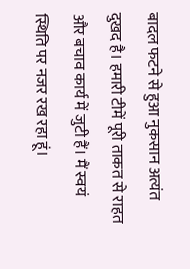बादल फटने से हुआ नुकसान अत्यंत दुखद है। हमारी टीमें पूरी ताकत से राहत और बचाव कार्य में जुटी हैं। मैं स्वयं स्थिति पर नजर रख रहा हूं।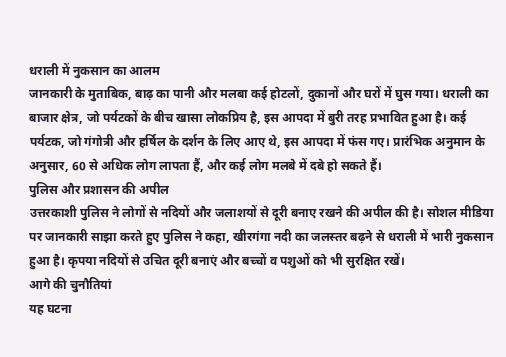धराली में नुकसान का आलम
जानकारी के मुताबिक, बाढ़ का पानी और मलबा कई होटलों, दुकानों और घरों में घुस गया। धराली का बाजार क्षेत्र, जो पर्यटकों के बीच खासा लोकप्रिय है, इस आपदा में बुरी तरह प्रभावित हुआ है। कई पर्यटक, जो गंगोत्री और हर्षिल के दर्शन के लिए आए थे, इस आपदा में फंस गए। प्रारंभिक अनुमान के अनुसार, 60 से अधिक लोग लापता हैं, और कई लोग मलबे में दबे हो सकते हैं।
पुलिस और प्रशासन की अपील
उत्तरकाशी पुलिस ने लोगों से नदियों और जलाशयों से दूरी बनाए रखने की अपील की है। सोशल मीडिया पर जानकारी साझा करते हुए पुलिस ने कहा, खीरगंगा नदी का जलस्तर बढ़ने से धराली में भारी नुकसान हुआ है। कृपया नदियों से उचित दूरी बनाएं और बच्चों व पशुओं को भी सुरक्षित रखें।
आगे की चुनौतियां
यह घटना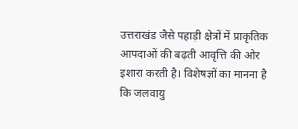उत्तराखंड जैसे पहाड़ी क्षेत्रों में प्राकृतिक आपदाओं की बढ़ती आवृत्ति की ओर इशारा करती है। विशेषज्ञों का मानना है कि जलवायु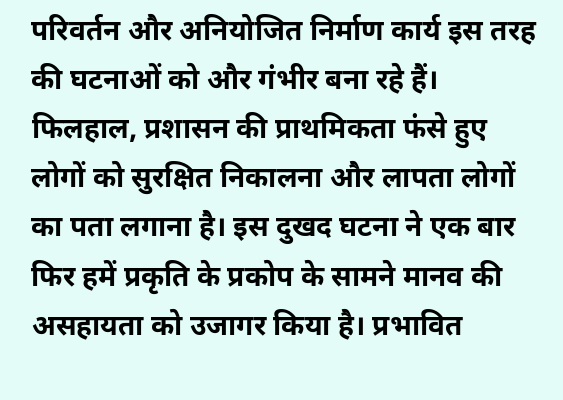परिवर्तन और अनियोजित निर्माण कार्य इस तरह की घटनाओं को और गंभीर बना रहे हैं। फिलहाल, प्रशासन की प्राथमिकता फंसे हुए लोगों को सुरक्षित निकालना और लापता लोगों का पता लगाना है। इस दुखद घटना ने एक बार फिर हमें प्रकृति के प्रकोप के सामने मानव की असहायता को उजागर किया है। प्रभावित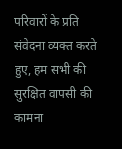परिवारों के प्रति संवेदना व्यक्त करते हुए, हम सभी की सुरक्षित वापसी की कामना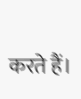करते हैं।